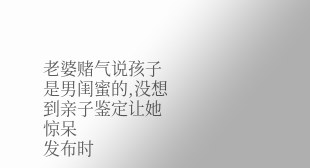老婆赌气说孩子是男闺蜜的,没想到亲子鉴定让她惊呆
发布时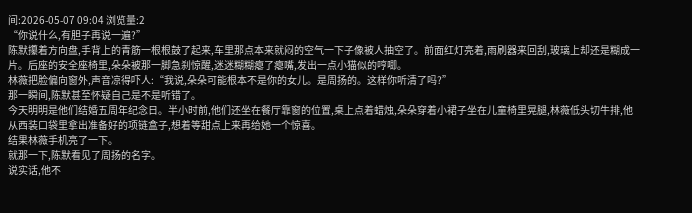间:2026-05-07 09:04 浏览量:2
“你说什么,有胆子再说一遍?”
陈默攥着方向盘,手背上的青筋一根根鼓了起来,车里那点本来就闷的空气一下子像被人抽空了。前面红灯亮着,雨刷器来回刮,玻璃上却还是糊成一片。后座的安全座椅里,朵朵被那一脚急刹惊醒,迷迷糊糊瘪了瘪嘴,发出一点小猫似的哼唧。
林薇把脸偏向窗外,声音凉得吓人:“我说,朵朵可能根本不是你的女儿。是周扬的。这样你听清了吗?”
那一瞬间,陈默甚至怀疑自己是不是听错了。
今天明明是他们结婚五周年纪念日。半小时前,他们还坐在餐厅靠窗的位置,桌上点着蜡烛,朵朵穿着小裙子坐在儿童椅里晃腿,林薇低头切牛排,他从西装口袋里拿出准备好的项链盒子,想着等甜点上来再给她一个惊喜。
结果林薇手机亮了一下。
就那一下,陈默看见了周扬的名字。
说实话,他不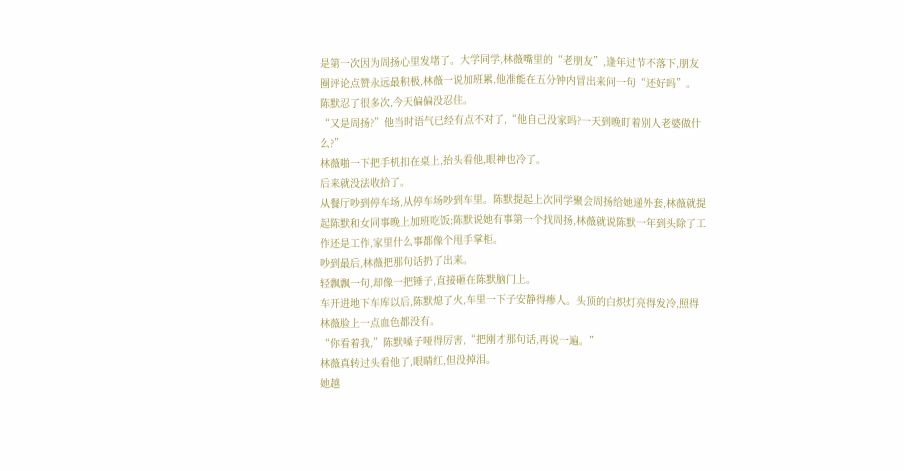是第一次因为周扬心里发堵了。大学同学,林薇嘴里的“老朋友”,逢年过节不落下,朋友圈评论点赞永远最积极,林薇一说加班累,他准能在五分钟内冒出来问一句“还好吗”。
陈默忍了很多次,今天偏偏没忍住。
“又是周扬?”他当时语气已经有点不对了,“他自己没家吗?一天到晚盯着别人老婆做什么?”
林薇啪一下把手机扣在桌上,抬头看他,眼神也冷了。
后来就没法收拾了。
从餐厅吵到停车场,从停车场吵到车里。陈默提起上次同学聚会周扬给她递外套,林薇就提起陈默和女同事晚上加班吃饭;陈默说她有事第一个找周扬,林薇就说陈默一年到头除了工作还是工作,家里什么事都像个甩手掌柜。
吵到最后,林薇把那句话扔了出来。
轻飘飘一句,却像一把锤子,直接砸在陈默脑门上。
车开进地下车库以后,陈默熄了火,车里一下子安静得瘆人。头顶的白炽灯亮得发冷,照得林薇脸上一点血色都没有。
“你看着我,”陈默嗓子哑得厉害,“把刚才那句话,再说一遍。”
林薇真转过头看他了,眼睛红,但没掉泪。
她越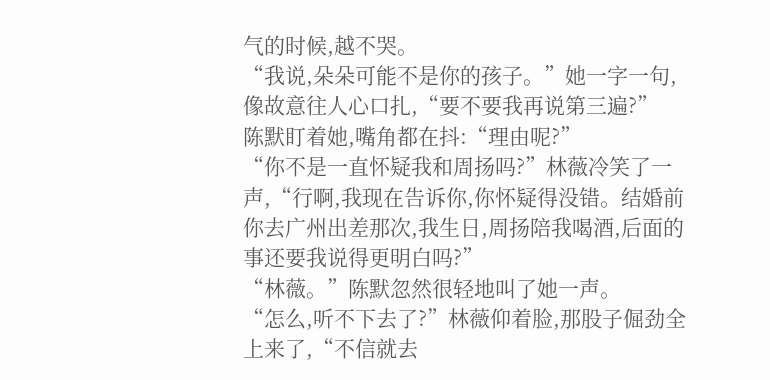气的时候,越不哭。
“我说,朵朵可能不是你的孩子。”她一字一句,像故意往人心口扎,“要不要我再说第三遍?”
陈默盯着她,嘴角都在抖:“理由呢?”
“你不是一直怀疑我和周扬吗?”林薇冷笑了一声,“行啊,我现在告诉你,你怀疑得没错。结婚前你去广州出差那次,我生日,周扬陪我喝酒,后面的事还要我说得更明白吗?”
“林薇。”陈默忽然很轻地叫了她一声。
“怎么,听不下去了?”林薇仰着脸,那股子倔劲全上来了,“不信就去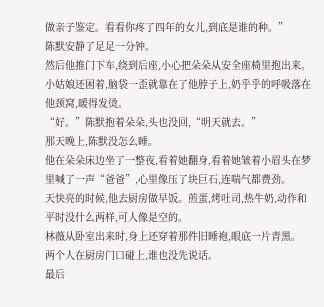做亲子鉴定。看看你疼了四年的女儿,到底是谁的种。”
陈默安静了足足一分钟。
然后他推门下车,绕到后座,小心把朵朵从安全座椅里抱出来。小姑娘还困着,脑袋一歪就靠在了他脖子上,奶乎乎的呼吸落在他颈窝,暖得发烫。
“好。”陈默抱着朵朵,头也没回,“明天就去。”
那天晚上,陈默没怎么睡。
他在朵朵床边坐了一整夜,看着她翻身,看着她皱着小眉头在梦里喊了一声“爸爸”,心里像压了块巨石,连喘气都费劲。
天快亮的时候,他去厨房做早饭。煎蛋,烤吐司,热牛奶,动作和平时没什么两样,可人像是空的。
林薇从卧室出来时,身上还穿着那件旧睡袍,眼底一片青黑。
两个人在厨房门口碰上,谁也没先说话。
最后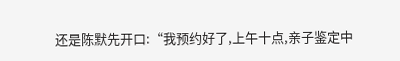还是陈默先开口:“我预约好了,上午十点,亲子鉴定中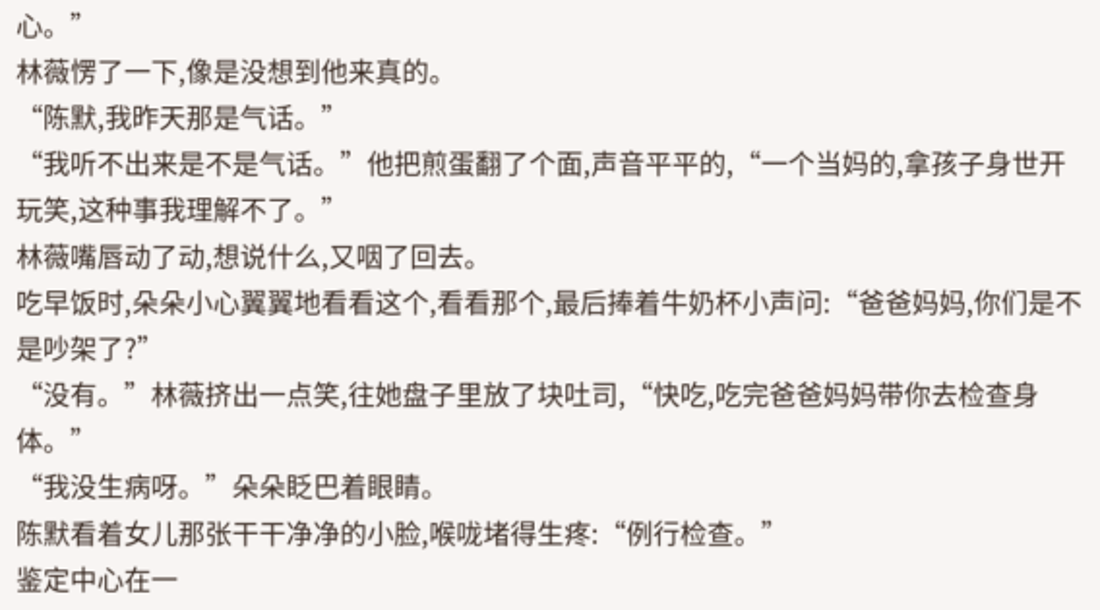心。”
林薇愣了一下,像是没想到他来真的。
“陈默,我昨天那是气话。”
“我听不出来是不是气话。”他把煎蛋翻了个面,声音平平的,“一个当妈的,拿孩子身世开玩笑,这种事我理解不了。”
林薇嘴唇动了动,想说什么,又咽了回去。
吃早饭时,朵朵小心翼翼地看看这个,看看那个,最后捧着牛奶杯小声问:“爸爸妈妈,你们是不是吵架了?”
“没有。”林薇挤出一点笑,往她盘子里放了块吐司,“快吃,吃完爸爸妈妈带你去检查身体。”
“我没生病呀。”朵朵眨巴着眼睛。
陈默看着女儿那张干干净净的小脸,喉咙堵得生疼:“例行检查。”
鉴定中心在一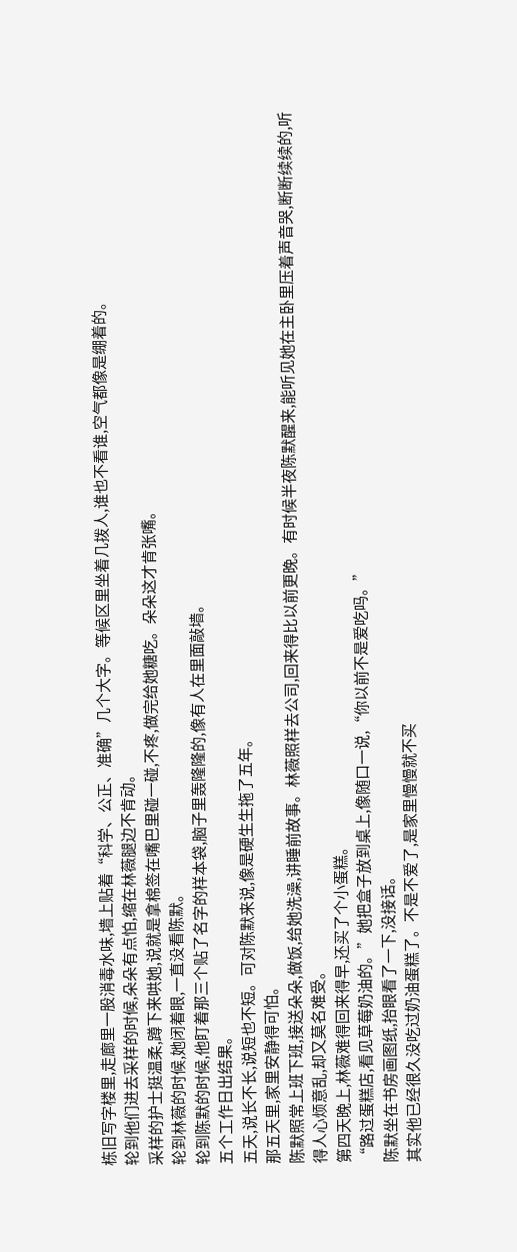栋旧写字楼里,走廊里一股消毒水味,墙上贴着“科学、公正、准确”几个大字。等候区里坐着几拨人,谁也不看谁,空气都像是绷着的。
轮到他们进去采样的时候,朵朵有点怕,缩在林薇腿边不肯动。
采样的护士挺温柔,蹲下来哄她,说就是拿棉签在嘴巴里碰一碰,不疼,做完给她糖吃。朵朵这才肯张嘴。
轮到林薇的时候,她闭着眼,一直没看陈默。
轮到陈默的时候,他盯着那三个贴了名字的样本袋,脑子里轰隆隆的,像有人在里面敲墙。
五个工作日出结果。
五天,说长不长,说短也不短。可对陈默来说,像是硬生生拖了五年。
那五天里,家里安静得可怕。
陈默照常上班下班,接送朵朵,做饭,给她洗澡,讲睡前故事。林薇照样去公司,回来得比以前更晚。有时候半夜陈默醒来,能听见她在主卧里压着声音哭,断断续续的,听得人心烦意乱,却又莫名难受。
第四天晚上,林薇难得回来得早,还买了个小蛋糕。
“路过蛋糕店,看见草莓奶油的。”她把盒子放到桌上,像随口一说,“你以前不是爱吃吗。”
陈默坐在书房画图纸,抬眼看了一下,没接话。
其实他已经很久没吃过奶油蛋糕了。不是不爱了,是家里慢慢就不买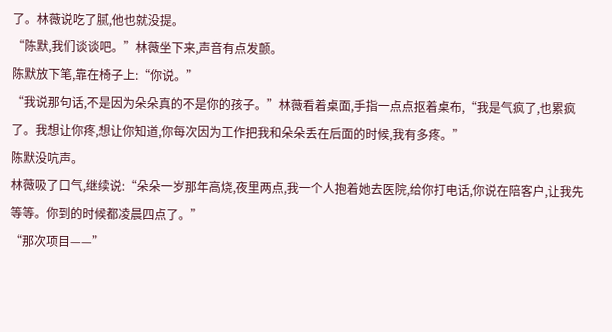了。林薇说吃了腻,他也就没提。
“陈默,我们谈谈吧。”林薇坐下来,声音有点发颤。
陈默放下笔,靠在椅子上:“你说。”
“我说那句话,不是因为朵朵真的不是你的孩子。”林薇看着桌面,手指一点点抠着桌布,“我是气疯了,也累疯了。我想让你疼,想让你知道,你每次因为工作把我和朵朵丢在后面的时候,我有多疼。”
陈默没吭声。
林薇吸了口气,继续说:“朵朵一岁那年高烧,夜里两点,我一个人抱着她去医院,给你打电话,你说在陪客户,让我先等等。你到的时候都凌晨四点了。”
“那次项目——”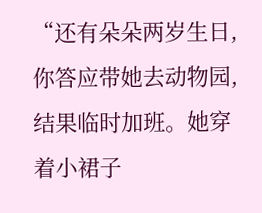“还有朵朵两岁生日,你答应带她去动物园,结果临时加班。她穿着小裙子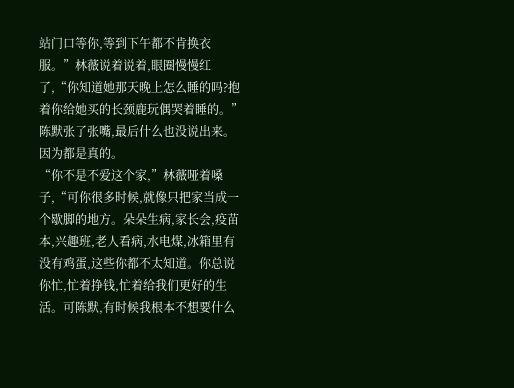站门口等你,等到下午都不肯换衣服。”林薇说着说着,眼圈慢慢红了,“你知道她那天晚上怎么睡的吗?抱着你给她买的长颈鹿玩偶哭着睡的。”
陈默张了张嘴,最后什么也没说出来。
因为都是真的。
“你不是不爱这个家,”林薇哑着嗓子,“可你很多时候,就像只把家当成一个歇脚的地方。朵朵生病,家长会,疫苗本,兴趣班,老人看病,水电煤,冰箱里有没有鸡蛋,这些你都不太知道。你总说你忙,忙着挣钱,忙着给我们更好的生活。可陈默,有时候我根本不想要什么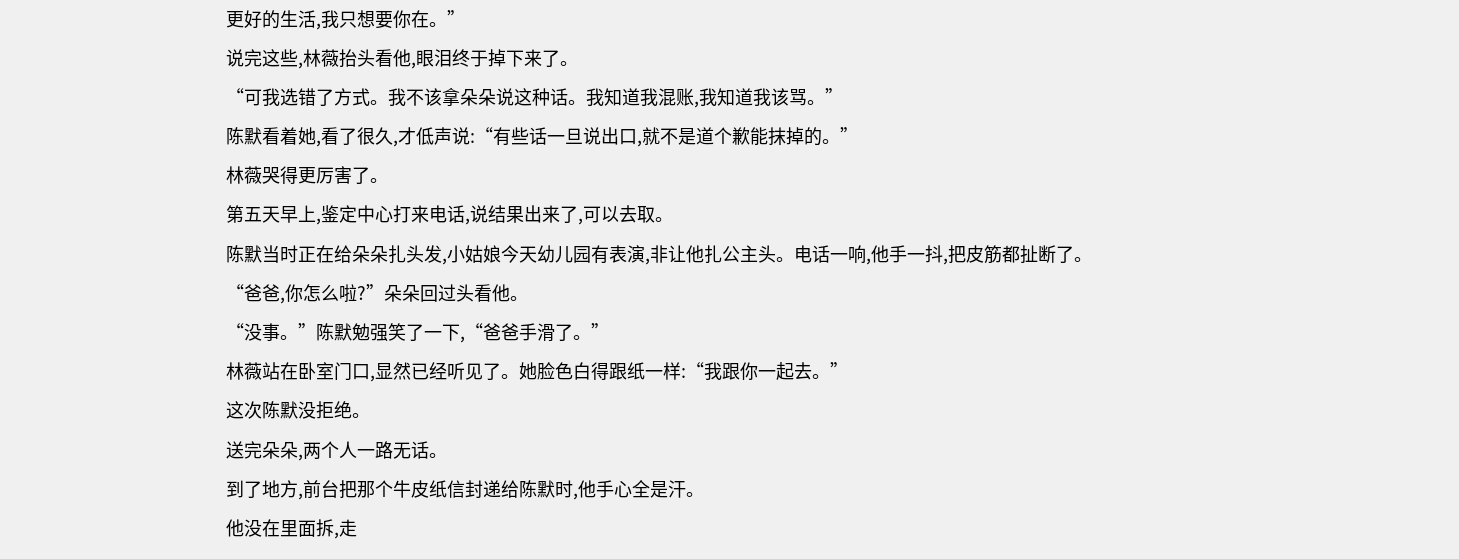更好的生活,我只想要你在。”
说完这些,林薇抬头看他,眼泪终于掉下来了。
“可我选错了方式。我不该拿朵朵说这种话。我知道我混账,我知道我该骂。”
陈默看着她,看了很久,才低声说:“有些话一旦说出口,就不是道个歉能抹掉的。”
林薇哭得更厉害了。
第五天早上,鉴定中心打来电话,说结果出来了,可以去取。
陈默当时正在给朵朵扎头发,小姑娘今天幼儿园有表演,非让他扎公主头。电话一响,他手一抖,把皮筋都扯断了。
“爸爸,你怎么啦?”朵朵回过头看他。
“没事。”陈默勉强笑了一下,“爸爸手滑了。”
林薇站在卧室门口,显然已经听见了。她脸色白得跟纸一样:“我跟你一起去。”
这次陈默没拒绝。
送完朵朵,两个人一路无话。
到了地方,前台把那个牛皮纸信封递给陈默时,他手心全是汗。
他没在里面拆,走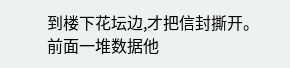到楼下花坛边,才把信封撕开。
前面一堆数据他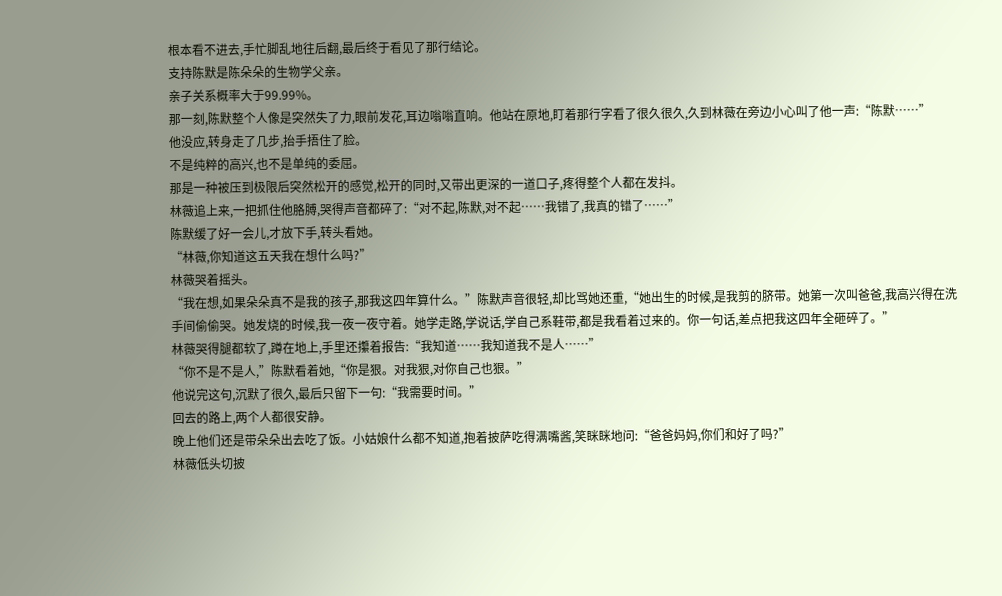根本看不进去,手忙脚乱地往后翻,最后终于看见了那行结论。
支持陈默是陈朵朵的生物学父亲。
亲子关系概率大于99.99%。
那一刻,陈默整个人像是突然失了力,眼前发花,耳边嗡嗡直响。他站在原地,盯着那行字看了很久很久,久到林薇在旁边小心叫了他一声:“陈默……”
他没应,转身走了几步,抬手捂住了脸。
不是纯粹的高兴,也不是单纯的委屈。
那是一种被压到极限后突然松开的感觉,松开的同时,又带出更深的一道口子,疼得整个人都在发抖。
林薇追上来,一把抓住他胳膊,哭得声音都碎了:“对不起,陈默,对不起……我错了,我真的错了……”
陈默缓了好一会儿,才放下手,转头看她。
“林薇,你知道这五天我在想什么吗?”
林薇哭着摇头。
“我在想,如果朵朵真不是我的孩子,那我这四年算什么。”陈默声音很轻,却比骂她还重,“她出生的时候,是我剪的脐带。她第一次叫爸爸,我高兴得在洗手间偷偷哭。她发烧的时候,我一夜一夜守着。她学走路,学说话,学自己系鞋带,都是我看着过来的。你一句话,差点把我这四年全砸碎了。”
林薇哭得腿都软了,蹲在地上,手里还攥着报告:“我知道……我知道我不是人……”
“你不是不是人,”陈默看着她,“你是狠。对我狠,对你自己也狠。”
他说完这句,沉默了很久,最后只留下一句:“我需要时间。”
回去的路上,两个人都很安静。
晚上他们还是带朵朵出去吃了饭。小姑娘什么都不知道,抱着披萨吃得满嘴酱,笑眯眯地问:“爸爸妈妈,你们和好了吗?”
林薇低头切披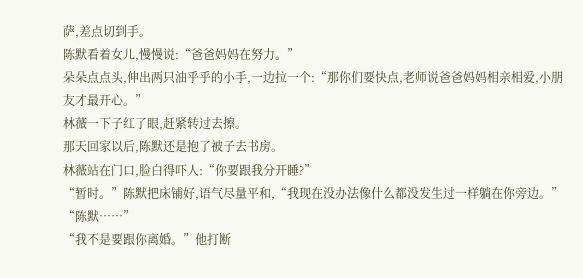萨,差点切到手。
陈默看着女儿,慢慢说:“爸爸妈妈在努力。”
朵朵点点头,伸出两只油乎乎的小手,一边拉一个:“那你们要快点,老师说爸爸妈妈相亲相爱,小朋友才最开心。”
林薇一下子红了眼,赶紧转过去擦。
那天回家以后,陈默还是抱了被子去书房。
林薇站在门口,脸白得吓人:“你要跟我分开睡?”
“暂时。”陈默把床铺好,语气尽量平和,“我现在没办法像什么都没发生过一样躺在你旁边。”
“陈默……”
“我不是要跟你离婚。”他打断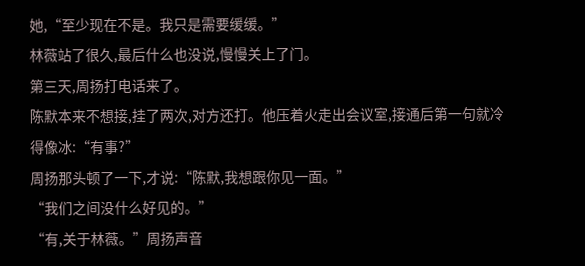她,“至少现在不是。我只是需要缓缓。”
林薇站了很久,最后什么也没说,慢慢关上了门。
第三天,周扬打电话来了。
陈默本来不想接,挂了两次,对方还打。他压着火走出会议室,接通后第一句就冷得像冰:“有事?”
周扬那头顿了一下,才说:“陈默,我想跟你见一面。”
“我们之间没什么好见的。”
“有,关于林薇。”周扬声音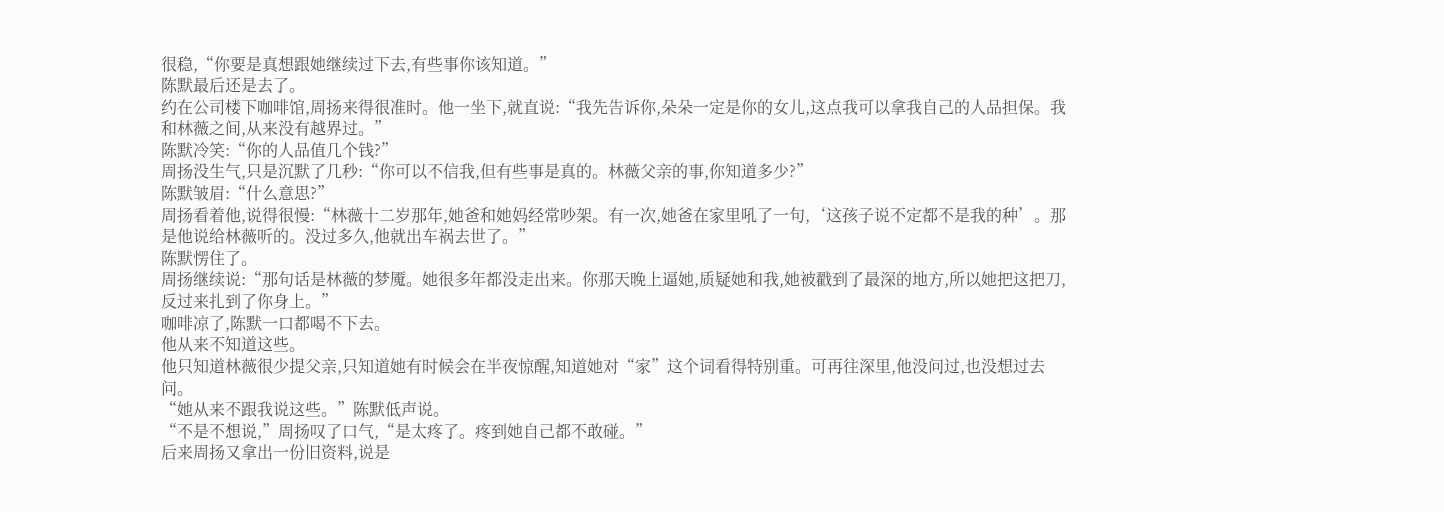很稳,“你要是真想跟她继续过下去,有些事你该知道。”
陈默最后还是去了。
约在公司楼下咖啡馆,周扬来得很准时。他一坐下,就直说:“我先告诉你,朵朵一定是你的女儿,这点我可以拿我自己的人品担保。我和林薇之间,从来没有越界过。”
陈默冷笑:“你的人品值几个钱?”
周扬没生气,只是沉默了几秒:“你可以不信我,但有些事是真的。林薇父亲的事,你知道多少?”
陈默皱眉:“什么意思?”
周扬看着他,说得很慢:“林薇十二岁那年,她爸和她妈经常吵架。有一次,她爸在家里吼了一句,‘这孩子说不定都不是我的种’。那是他说给林薇听的。没过多久,他就出车祸去世了。”
陈默愣住了。
周扬继续说:“那句话是林薇的梦魇。她很多年都没走出来。你那天晚上逼她,质疑她和我,她被戳到了最深的地方,所以她把这把刀,反过来扎到了你身上。”
咖啡凉了,陈默一口都喝不下去。
他从来不知道这些。
他只知道林薇很少提父亲,只知道她有时候会在半夜惊醒,知道她对“家”这个词看得特别重。可再往深里,他没问过,也没想过去问。
“她从来不跟我说这些。”陈默低声说。
“不是不想说,”周扬叹了口气,“是太疼了。疼到她自己都不敢碰。”
后来周扬又拿出一份旧资料,说是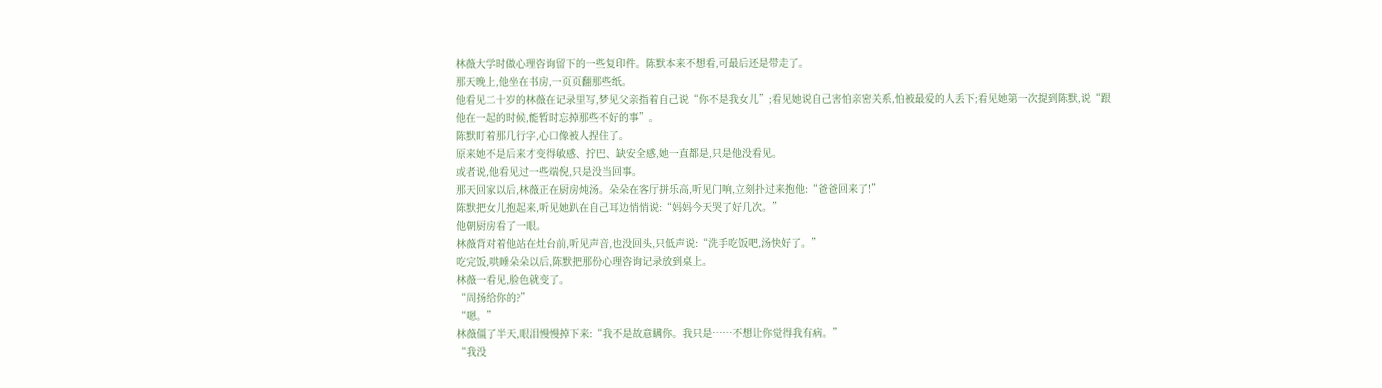林薇大学时做心理咨询留下的一些复印件。陈默本来不想看,可最后还是带走了。
那天晚上,他坐在书房,一页页翻那些纸。
他看见二十岁的林薇在记录里写,梦见父亲指着自己说“你不是我女儿”;看见她说自己害怕亲密关系,怕被最爱的人丢下;看见她第一次提到陈默,说“跟他在一起的时候,能暂时忘掉那些不好的事”。
陈默盯着那几行字,心口像被人捏住了。
原来她不是后来才变得敏感、拧巴、缺安全感,她一直都是,只是他没看见。
或者说,他看见过一些端倪,只是没当回事。
那天回家以后,林薇正在厨房炖汤。朵朵在客厅拼乐高,听见门响,立刻扑过来抱他:“爸爸回来了!”
陈默把女儿抱起来,听见她趴在自己耳边悄悄说:“妈妈今天哭了好几次。”
他朝厨房看了一眼。
林薇背对着他站在灶台前,听见声音,也没回头,只低声说:“洗手吃饭吧,汤快好了。”
吃完饭,哄睡朵朵以后,陈默把那份心理咨询记录放到桌上。
林薇一看见,脸色就变了。
“周扬给你的?”
“嗯。”
林薇僵了半天,眼泪慢慢掉下来:“我不是故意瞒你。我只是……不想让你觉得我有病。”
“我没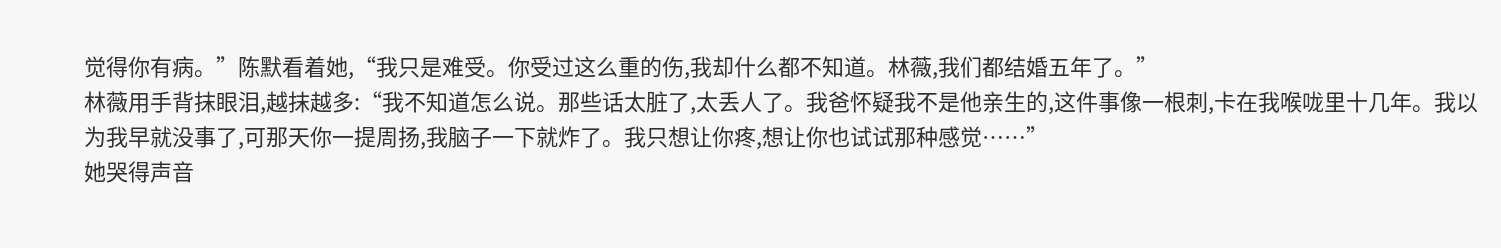觉得你有病。”陈默看着她,“我只是难受。你受过这么重的伤,我却什么都不知道。林薇,我们都结婚五年了。”
林薇用手背抹眼泪,越抹越多:“我不知道怎么说。那些话太脏了,太丢人了。我爸怀疑我不是他亲生的,这件事像一根刺,卡在我喉咙里十几年。我以为我早就没事了,可那天你一提周扬,我脑子一下就炸了。我只想让你疼,想让你也试试那种感觉……”
她哭得声音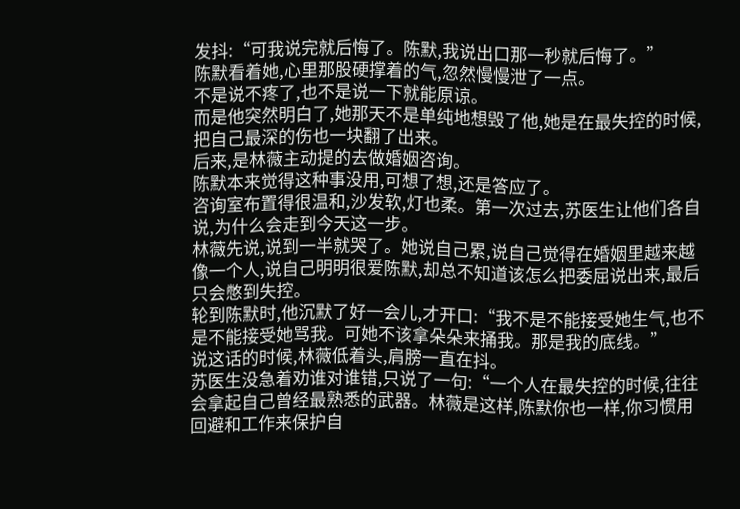发抖:“可我说完就后悔了。陈默,我说出口那一秒就后悔了。”
陈默看着她,心里那股硬撑着的气,忽然慢慢泄了一点。
不是说不疼了,也不是说一下就能原谅。
而是他突然明白了,她那天不是单纯地想毁了他,她是在最失控的时候,把自己最深的伤也一块翻了出来。
后来,是林薇主动提的去做婚姻咨询。
陈默本来觉得这种事没用,可想了想,还是答应了。
咨询室布置得很温和,沙发软,灯也柔。第一次过去,苏医生让他们各自说,为什么会走到今天这一步。
林薇先说,说到一半就哭了。她说自己累,说自己觉得在婚姻里越来越像一个人,说自己明明很爱陈默,却总不知道该怎么把委屈说出来,最后只会憋到失控。
轮到陈默时,他沉默了好一会儿,才开口:“我不是不能接受她生气,也不是不能接受她骂我。可她不该拿朵朵来捅我。那是我的底线。”
说这话的时候,林薇低着头,肩膀一直在抖。
苏医生没急着劝谁对谁错,只说了一句:“一个人在最失控的时候,往往会拿起自己曾经最熟悉的武器。林薇是这样,陈默你也一样,你习惯用回避和工作来保护自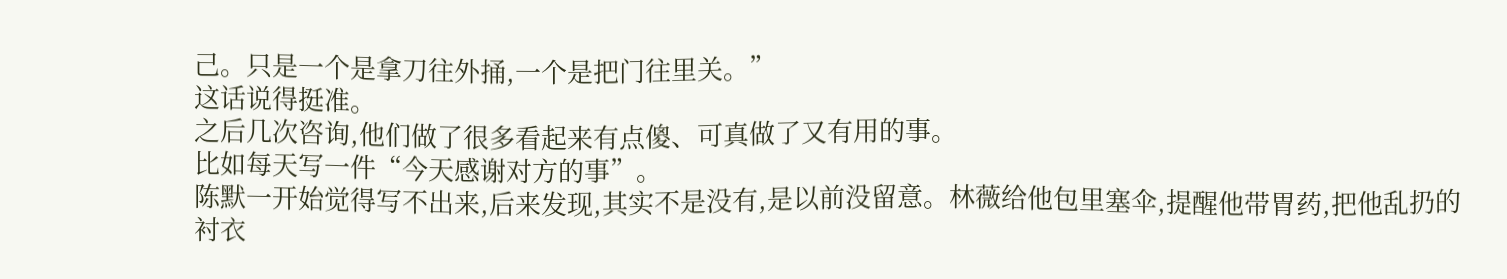己。只是一个是拿刀往外捅,一个是把门往里关。”
这话说得挺准。
之后几次咨询,他们做了很多看起来有点傻、可真做了又有用的事。
比如每天写一件“今天感谢对方的事”。
陈默一开始觉得写不出来,后来发现,其实不是没有,是以前没留意。林薇给他包里塞伞,提醒他带胃药,把他乱扔的衬衣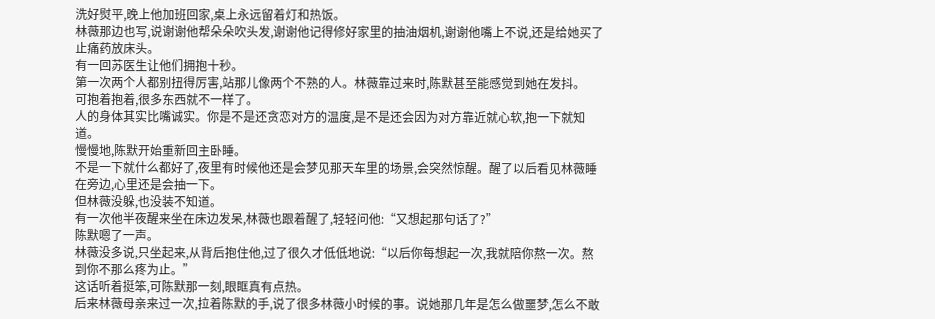洗好熨平,晚上他加班回家,桌上永远留着灯和热饭。
林薇那边也写,说谢谢他帮朵朵吹头发,谢谢他记得修好家里的抽油烟机,谢谢他嘴上不说,还是给她买了止痛药放床头。
有一回苏医生让他们拥抱十秒。
第一次两个人都别扭得厉害,站那儿像两个不熟的人。林薇靠过来时,陈默甚至能感觉到她在发抖。
可抱着抱着,很多东西就不一样了。
人的身体其实比嘴诚实。你是不是还贪恋对方的温度,是不是还会因为对方靠近就心软,抱一下就知道。
慢慢地,陈默开始重新回主卧睡。
不是一下就什么都好了,夜里有时候他还是会梦见那天车里的场景,会突然惊醒。醒了以后看见林薇睡在旁边,心里还是会抽一下。
但林薇没躲,也没装不知道。
有一次他半夜醒来坐在床边发呆,林薇也跟着醒了,轻轻问他:“又想起那句话了?”
陈默嗯了一声。
林薇没多说,只坐起来,从背后抱住他,过了很久才低低地说:“以后你每想起一次,我就陪你熬一次。熬到你不那么疼为止。”
这话听着挺笨,可陈默那一刻,眼眶真有点热。
后来林薇母亲来过一次,拉着陈默的手,说了很多林薇小时候的事。说她那几年是怎么做噩梦,怎么不敢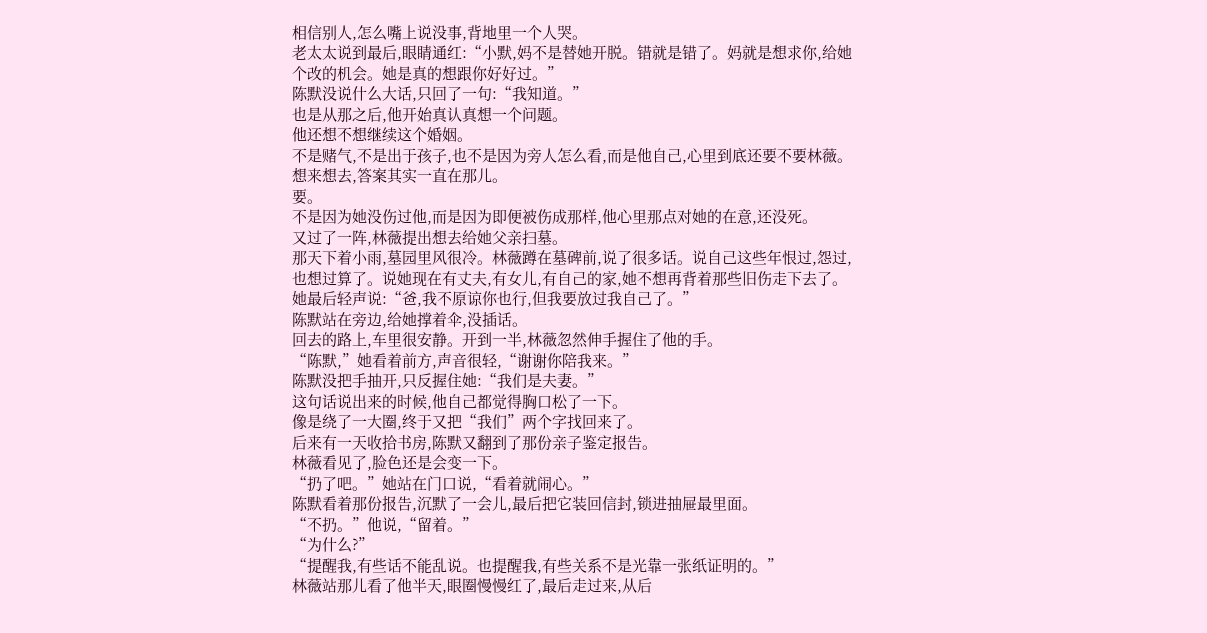相信别人,怎么嘴上说没事,背地里一个人哭。
老太太说到最后,眼睛通红:“小默,妈不是替她开脱。错就是错了。妈就是想求你,给她个改的机会。她是真的想跟你好好过。”
陈默没说什么大话,只回了一句:“我知道。”
也是从那之后,他开始真认真想一个问题。
他还想不想继续这个婚姻。
不是赌气,不是出于孩子,也不是因为旁人怎么看,而是他自己,心里到底还要不要林薇。
想来想去,答案其实一直在那儿。
要。
不是因为她没伤过他,而是因为即便被伤成那样,他心里那点对她的在意,还没死。
又过了一阵,林薇提出想去给她父亲扫墓。
那天下着小雨,墓园里风很冷。林薇蹲在墓碑前,说了很多话。说自己这些年恨过,怨过,也想过算了。说她现在有丈夫,有女儿,有自己的家,她不想再背着那些旧伤走下去了。
她最后轻声说:“爸,我不原谅你也行,但我要放过我自己了。”
陈默站在旁边,给她撑着伞,没插话。
回去的路上,车里很安静。开到一半,林薇忽然伸手握住了他的手。
“陈默,”她看着前方,声音很轻,“谢谢你陪我来。”
陈默没把手抽开,只反握住她:“我们是夫妻。”
这句话说出来的时候,他自己都觉得胸口松了一下。
像是绕了一大圈,终于又把“我们”两个字找回来了。
后来有一天收拾书房,陈默又翻到了那份亲子鉴定报告。
林薇看见了,脸色还是会变一下。
“扔了吧。”她站在门口说,“看着就闹心。”
陈默看着那份报告,沉默了一会儿,最后把它装回信封,锁进抽屉最里面。
“不扔。”他说,“留着。”
“为什么?”
“提醒我,有些话不能乱说。也提醒我,有些关系不是光靠一张纸证明的。”
林薇站那儿看了他半天,眼圈慢慢红了,最后走过来,从后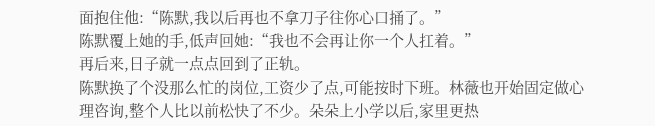面抱住他:“陈默,我以后再也不拿刀子往你心口捅了。”
陈默覆上她的手,低声回她:“我也不会再让你一个人扛着。”
再后来,日子就一点点回到了正轨。
陈默换了个没那么忙的岗位,工资少了点,可能按时下班。林薇也开始固定做心理咨询,整个人比以前松快了不少。朵朵上小学以后,家里更热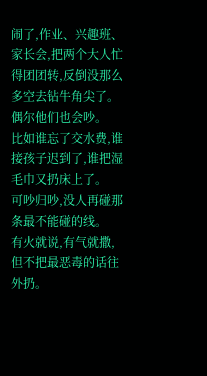闹了,作业、兴趣班、家长会,把两个大人忙得团团转,反倒没那么多空去钻牛角尖了。
偶尔他们也会吵。
比如谁忘了交水费,谁接孩子迟到了,谁把湿毛巾又扔床上了。
可吵归吵,没人再碰那条最不能碰的线。
有火就说,有气就撒,但不把最恶毒的话往外扔。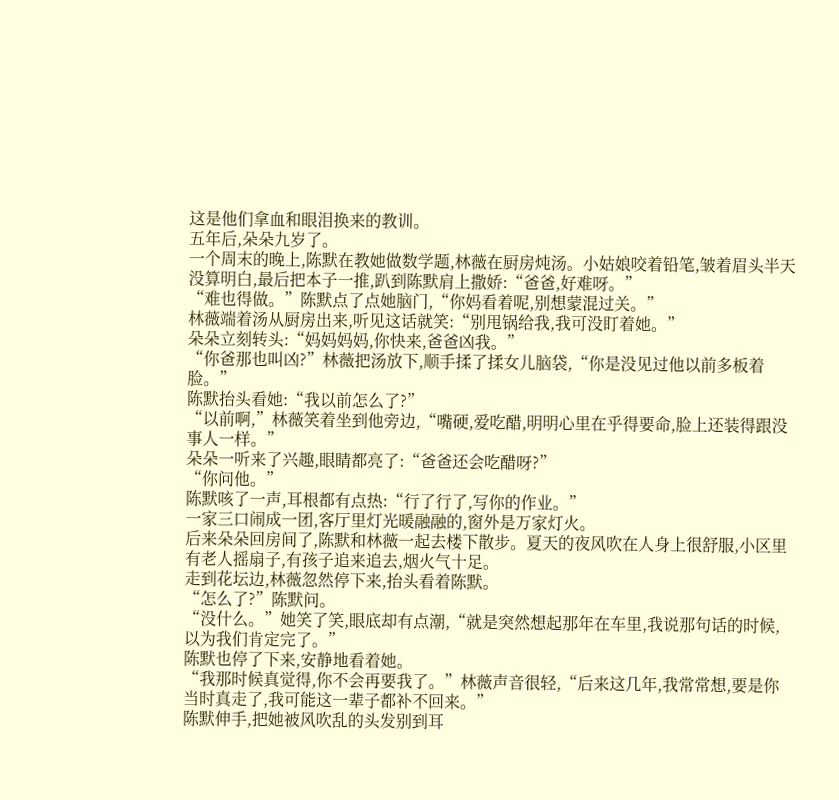这是他们拿血和眼泪换来的教训。
五年后,朵朵九岁了。
一个周末的晚上,陈默在教她做数学题,林薇在厨房炖汤。小姑娘咬着铅笔,皱着眉头半天没算明白,最后把本子一推,趴到陈默肩上撒娇:“爸爸,好难呀。”
“难也得做。”陈默点了点她脑门,“你妈看着呢,别想蒙混过关。”
林薇端着汤从厨房出来,听见这话就笑:“别甩锅给我,我可没盯着她。”
朵朵立刻转头:“妈妈妈妈,你快来,爸爸凶我。”
“你爸那也叫凶?”林薇把汤放下,顺手揉了揉女儿脑袋,“你是没见过他以前多板着脸。”
陈默抬头看她:“我以前怎么了?”
“以前啊,”林薇笑着坐到他旁边,“嘴硬,爱吃醋,明明心里在乎得要命,脸上还装得跟没事人一样。”
朵朵一听来了兴趣,眼睛都亮了:“爸爸还会吃醋呀?”
“你问他。”
陈默咳了一声,耳根都有点热:“行了行了,写你的作业。”
一家三口闹成一团,客厅里灯光暖融融的,窗外是万家灯火。
后来朵朵回房间了,陈默和林薇一起去楼下散步。夏天的夜风吹在人身上很舒服,小区里有老人摇扇子,有孩子追来追去,烟火气十足。
走到花坛边,林薇忽然停下来,抬头看着陈默。
“怎么了?”陈默问。
“没什么。”她笑了笑,眼底却有点潮,“就是突然想起那年在车里,我说那句话的时候,以为我们肯定完了。”
陈默也停了下来,安静地看着她。
“我那时候真觉得,你不会再要我了。”林薇声音很轻,“后来这几年,我常常想,要是你当时真走了,我可能这一辈子都补不回来。”
陈默伸手,把她被风吹乱的头发别到耳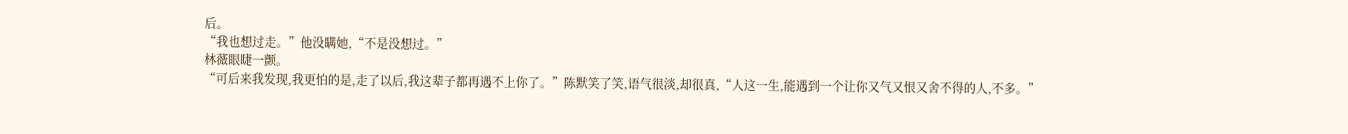后。
“我也想过走。”他没瞒她,“不是没想过。”
林薇眼睫一颤。
“可后来我发现,我更怕的是,走了以后,我这辈子都再遇不上你了。”陈默笑了笑,语气很淡,却很真,“人这一生,能遇到一个让你又气又恨又舍不得的人,不多。”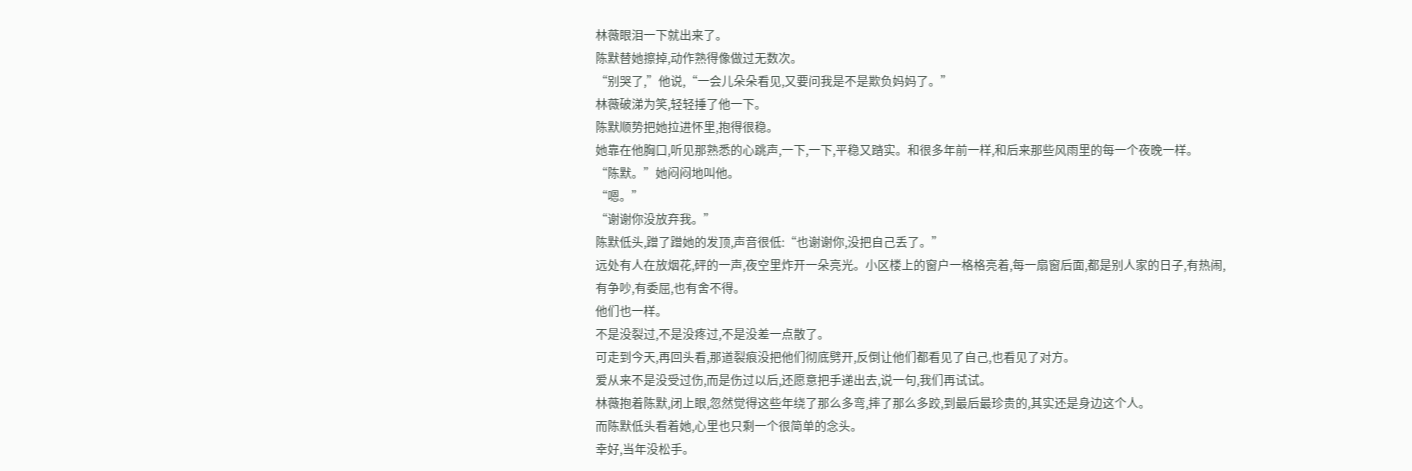林薇眼泪一下就出来了。
陈默替她擦掉,动作熟得像做过无数次。
“别哭了,”他说,“一会儿朵朵看见,又要问我是不是欺负妈妈了。”
林薇破涕为笑,轻轻捶了他一下。
陈默顺势把她拉进怀里,抱得很稳。
她靠在他胸口,听见那熟悉的心跳声,一下,一下,平稳又踏实。和很多年前一样,和后来那些风雨里的每一个夜晚一样。
“陈默。”她闷闷地叫他。
“嗯。”
“谢谢你没放弃我。”
陈默低头,蹭了蹭她的发顶,声音很低:“也谢谢你,没把自己丢了。”
远处有人在放烟花,砰的一声,夜空里炸开一朵亮光。小区楼上的窗户一格格亮着,每一扇窗后面,都是别人家的日子,有热闹,有争吵,有委屈,也有舍不得。
他们也一样。
不是没裂过,不是没疼过,不是没差一点散了。
可走到今天,再回头看,那道裂痕没把他们彻底劈开,反倒让他们都看见了自己,也看见了对方。
爱从来不是没受过伤,而是伤过以后,还愿意把手递出去,说一句,我们再试试。
林薇抱着陈默,闭上眼,忽然觉得这些年绕了那么多弯,摔了那么多跤,到最后最珍贵的,其实还是身边这个人。
而陈默低头看着她,心里也只剩一个很简单的念头。
幸好,当年没松手。